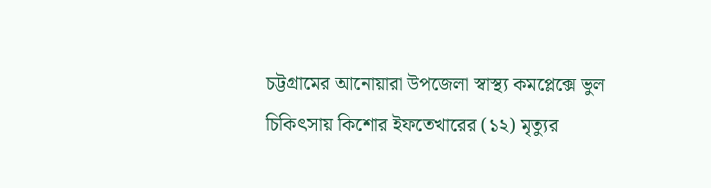চট্টগ্রামের আনোয়ারা উপজেলা স্বাস্থ্য কমপ্লেক্সে ভুল চিকিৎসায় কিশোর ইফতেখারের (১২) মৃত্যুর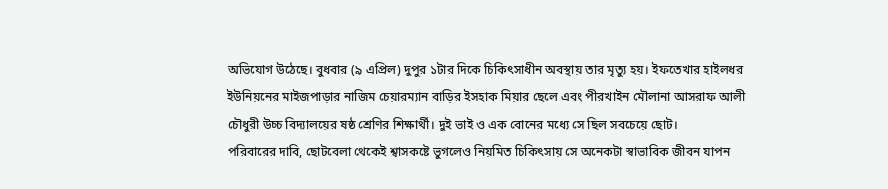অভিযোগ উঠেছে। বুধবার (৯ এপ্রিল) দুপুর ১টার দিকে চিকিৎসাধীন অবস্থায় তার মৃত্যু হয়। ইফতেখার হাইলধর ইউনিয়নের মাইজপাড়ার নাজিম চেয়ারম্যান বাড়ির ইসহাক মিয়ার ছেলে এবং পীরখাইন মৌলানা আসরাফ আলী চৌধুরী উচ্চ বিদ্যালয়ের ষষ্ঠ শ্রেণির শিক্ষার্থী। দুই ভাই ও এক বোনের মধ্যে সে ছিল সবচেয়ে ছোট।
পরিবারের দাবি, ছোটবেলা থেকেই শ্বাসকষ্টে ভুগলেও নিয়মিত চিকিৎসায় সে অনেকটা স্বাভাবিক জীবন যাপন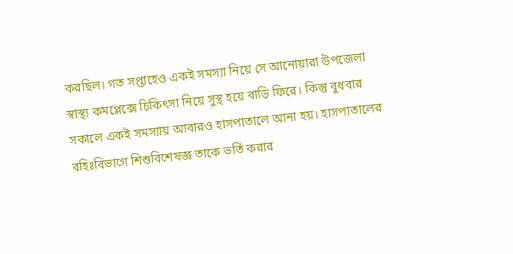করছিল। গত সপ্তাহেও একই সমস্যা নিয়ে সে আনোয়ারা উপজেলা স্বাস্থ্য কমপ্লেক্সে চিকিৎসা নিয়ে সুস্থ হয়ে বাড়ি ফিরে। কিন্তু বুধবার সকালে একই সমস্যায় আবারও হাসপাতালে আনা হয়। হাসপাতালের বহিঃবিভাগে শিশুবিশেষজ্ঞ তাকে ভর্তি করার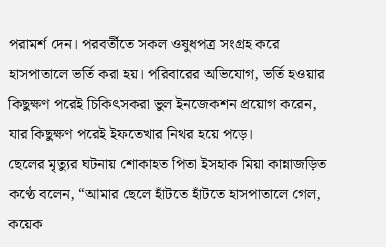পরামর্শ দেন। পরবর্তীতে সকল ওষুধপত্র সংগ্রহ করে হাসপাতালে ভর্তি করা হয়। পরিবারের অভিযোগ, ভর্তি হওয়ার কিছুক্ষণ পরেই চিকিৎসকরা ভুল ইনজেকশন প্রয়োগ করেন, যার কিছুক্ষণ পরেই ইফতেখার নিথর হয়ে পড়ে।
ছেলের মৃত্যুর ঘটনায় শোকাহত পিতা ইসহাক মিয়া কান্নাজড়িত কণ্ঠে বলেন, “আমার ছেলে হাঁটতে হাঁটতে হাসপাতালে গেল, কয়েক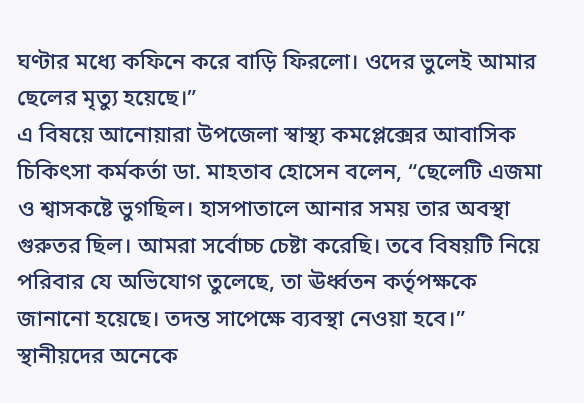ঘণ্টার মধ্যে কফিনে করে বাড়ি ফিরলো। ওদের ভুলেই আমার ছেলের মৃত্যু হয়েছে।”
এ বিষয়ে আনোয়ারা উপজেলা স্বাস্থ্য কমপ্লেক্সের আবাসিক চিকিৎসা কর্মকর্তা ডা. মাহতাব হোসেন বলেন, “ছেলেটি এজমা ও শ্বাসকষ্টে ভুগছিল। হাসপাতালে আনার সময় তার অবস্থা গুরুতর ছিল। আমরা সর্বোচ্চ চেষ্টা করেছি। তবে বিষয়টি নিয়ে পরিবার যে অভিযোগ তুলেছে, তা ঊর্ধ্বতন কর্তৃপক্ষকে জানানো হয়েছে। তদন্ত সাপেক্ষে ব্যবস্থা নেওয়া হবে।”
স্থানীয়দের অনেকে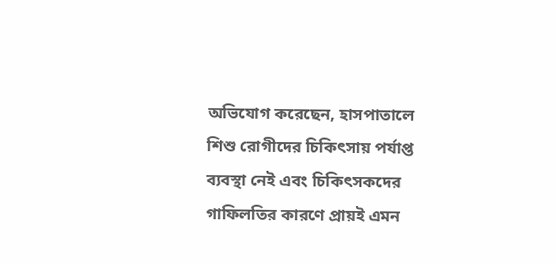অভিযোগ করেছেন, হাসপাতালে শিশু রোগীদের চিকিৎসায় পর্যাপ্ত ব্যবস্থা নেই এবং চিকিৎসকদের গাফিলতির কারণে প্রায়ই এমন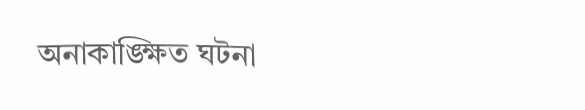অনাকাঙ্ক্ষিত ঘটনা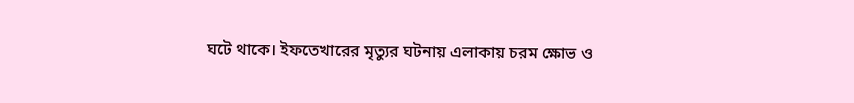ঘটে থাকে। ইফতেখারের মৃত্যুর ঘটনায় এলাকায় চরম ক্ষোভ ও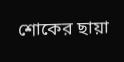শোকের ছায়া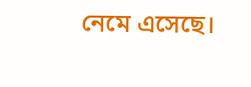নেমে এসেছে।